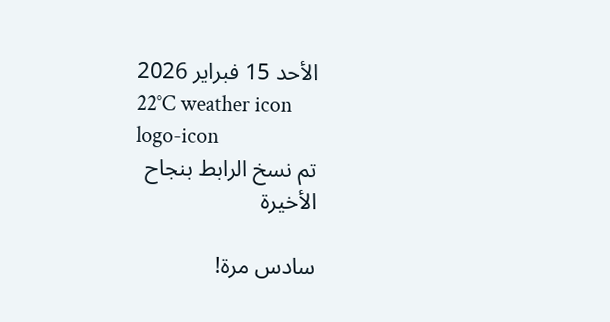الأحد 15 فبراير 2026
22°C weather icon
logo-icon
تم نسخ الرابط بنجاح
الأخيرة

سادس مرة!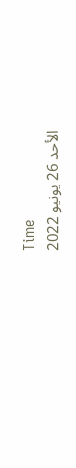Time
الأحد 26 يونيو 2022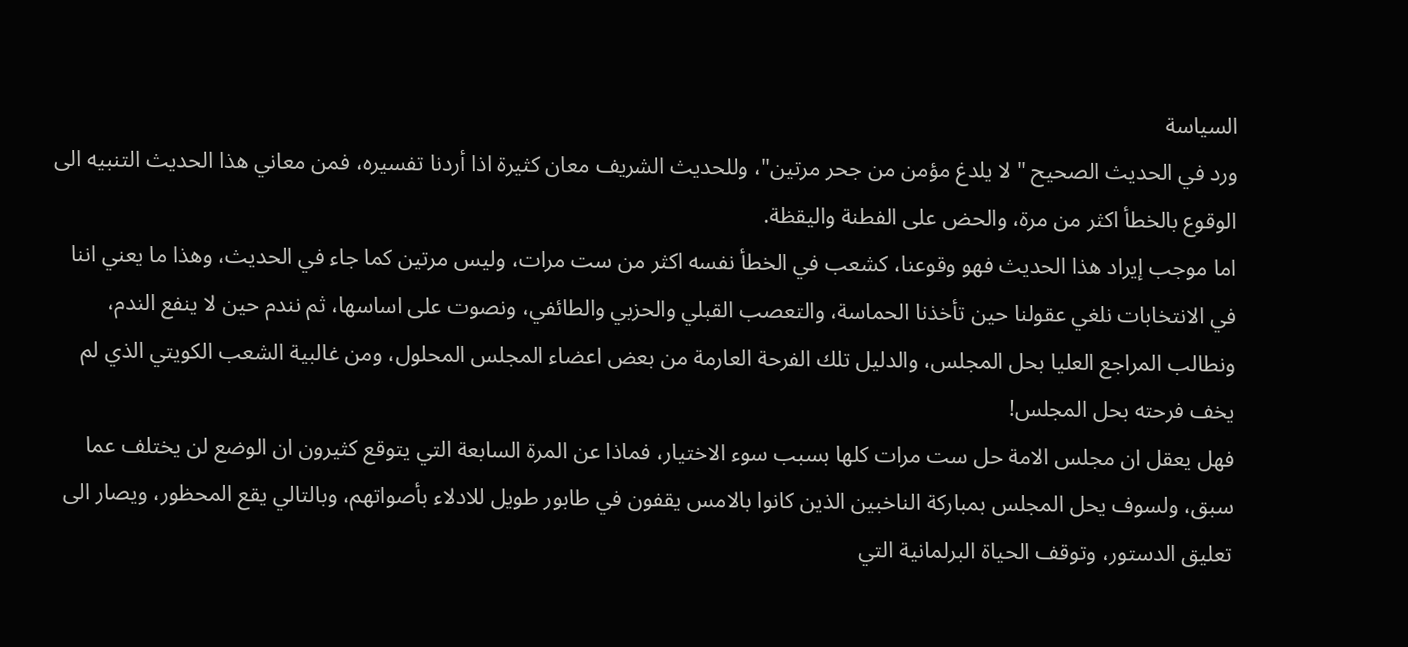السياسة
ورد في الحديث الصحيح " لا يلدغ مؤمن من جحر مرتين"، وللحديث الشريف معان كثيرة اذا أردنا تفسيره، فمن معاني هذا الحديث التنبيه الى الوقوع بالخطأ اكثر من مرة، والحض على الفطنة واليقظة.
اما موجب إيراد هذا الحديث فهو وقوعنا، كشعب في الخطأ نفسه اكثر من ست مرات، وليس مرتين كما جاء في الحديث، وهذا ما يعني اننا في الانتخابات نلغي عقولنا حين تأخذنا الحماسة، والتعصب القبلي والحزبي والطائفي، ونصوت على اساسها، ثم نندم حين لا ينفع الندم، ونطالب المراجع العليا بحل المجلس، والدليل تلك الفرحة العارمة من بعض اعضاء المجلس المحلول، ومن غالبية الشعب الكويتي الذي لم يخف فرحته بحل المجلس!
فهل يعقل ان مجلس الامة حل ست مرات كلها بسبب سوء الاختيار، فماذا عن المرة السابعة التي يتوقع كثيرون ان الوضع لن يختلف عما سبق، ولسوف يحل المجلس بمباركة الناخبين الذين كانوا بالامس يقفون في طابور طويل للادلاء بأصواتهم، وبالتالي يقع المحظور، ويصار الى تعليق الدستور، وتوقف الحياة البرلمانية التي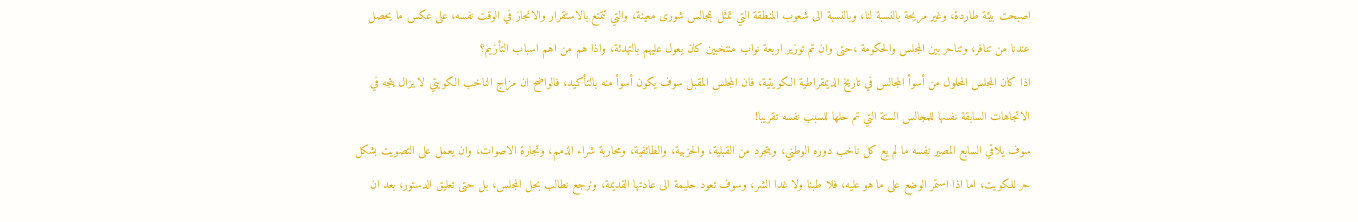اصبحت بيئة طاردة، وغير مريحة بالنسبة لنا، وبالنسبة الى شعوب المنطقة التي تمثل بمجالس شورى معينة، والتي تتمتع بالاستقرار والانجاز في الوقت نفسه، على عكس ما يحصل عندنا من تنافر، وتناحر بين المجلس والحكومة ،حتى وان تم توزير اربعة نواب منتخبين كان يعول عليهم بالتهدئة، واذا هم من اهم اسباب التأزيم؟
اذا كان المجلس المحلول من أسوأ المجالس في تاريخ الديمقراطية الكويتية، فان المجلس المقبل سوف يكون أسوأ منه بالتأكيد، فالواضح ان مزاج الناخب الكويتي لا يزال يتجه في الاتجاهات السابقة نفسها للمجالس الستة التي تم حلها للسبب نفسه تقريبا!
سوف يلاقي السابع المصير نفسه ما لم يع كل ناخب دوره الوطني، ويتجرد من القبلية، والحزبية، والطائفية، ومحاربة شراء الذمم، وتجارة الاصوات، وان يعمل على التصويت بشكل حر للكويت، اما اذا استمر الوضع على ما هو عليه، فلا طبنا ولا غدا الشر، وسوف تعود حليمة الى عادتها القديمة، ونرجع نطالب بحل المجلس، بل حتى تعليق الدستور، بعد ان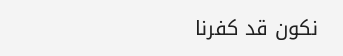نكون قد كفرنا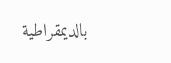بالديمقراطية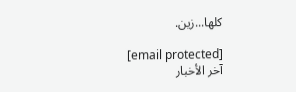كلها...زين.

[email protected]
آخر الأخبار